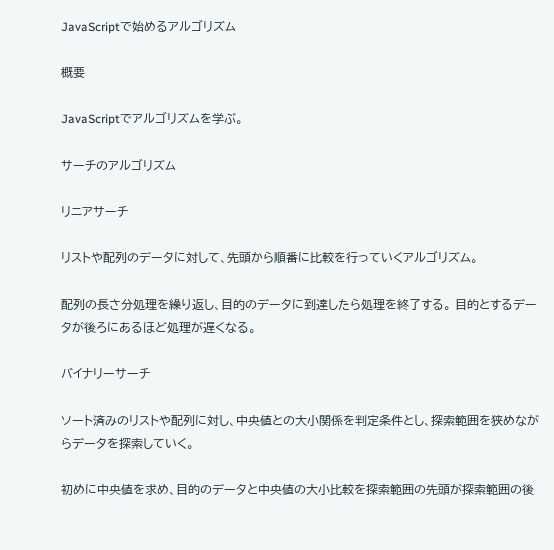JavaScriptで始めるアルゴリズム

概要

JavaScriptでアルゴリズムを学ぶ。

サーチのアルゴリズム

リニアサーチ

リストや配列のデータに対して、先頭から順番に比較を行っていくアルゴリズム。

配列の長さ分処理を繰り返し、目的のデータに到達したら処理を終了する。 目的とするデータが後ろにあるほど処理が遅くなる。

バイナリーサーチ

ソート済みのリストや配列に対し、中央値との大小関係を判定条件とし、探索範囲を狭めながらデータを探索していく。

初めに中央値を求め、目的のデータと中央値の大小比較を探索範囲の先頭が探索範囲の後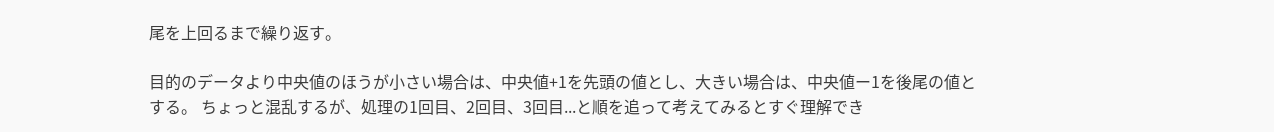尾を上回るまで繰り返す。

目的のデータより中央値のほうが小さい場合は、中央値+1を先頭の値とし、大きい場合は、中央値ー1を後尾の値とする。 ちょっと混乱するが、処理の1回目、2回目、3回目...と順を追って考えてみるとすぐ理解でき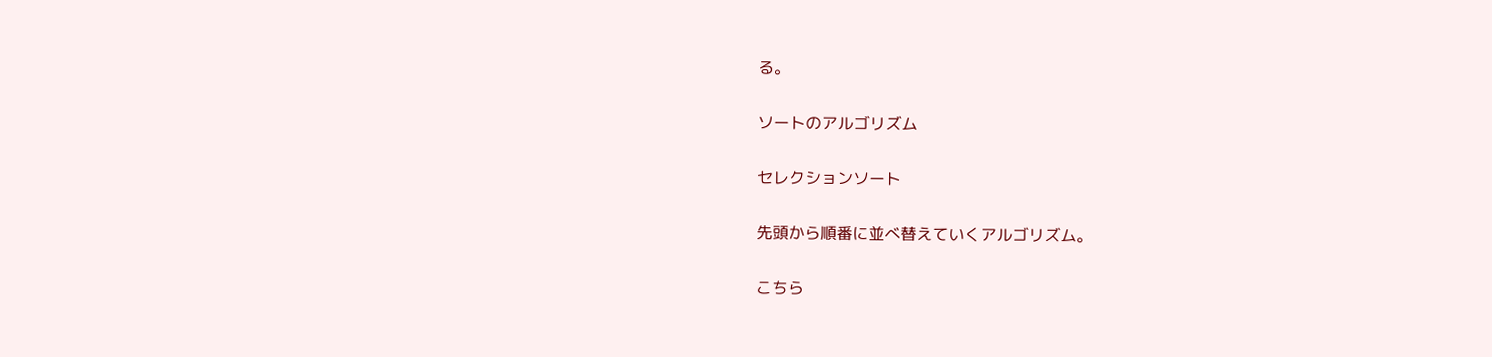る。

ソートのアルゴリズム

セレクションソート

先頭から順番に並べ替えていくアルゴリズム。

こちら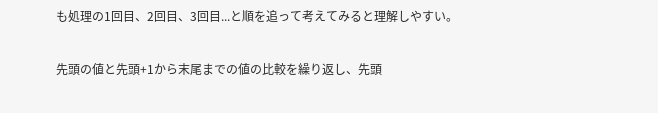も処理の1回目、2回目、3回目...と順を追って考えてみると理解しやすい。

先頭の値と先頭+1から末尾までの値の比較を繰り返し、先頭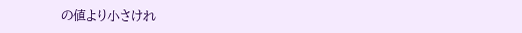の値より小さけれ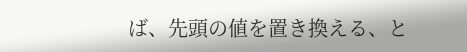ば、先頭の値を置き換える、と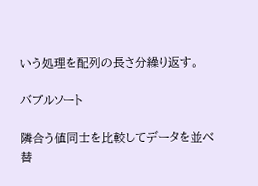いう処理を配列の長さ分繰り返す。

バブルソート

隣合う値同士を比較してデータを並べ替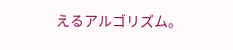えるアルゴリズム。